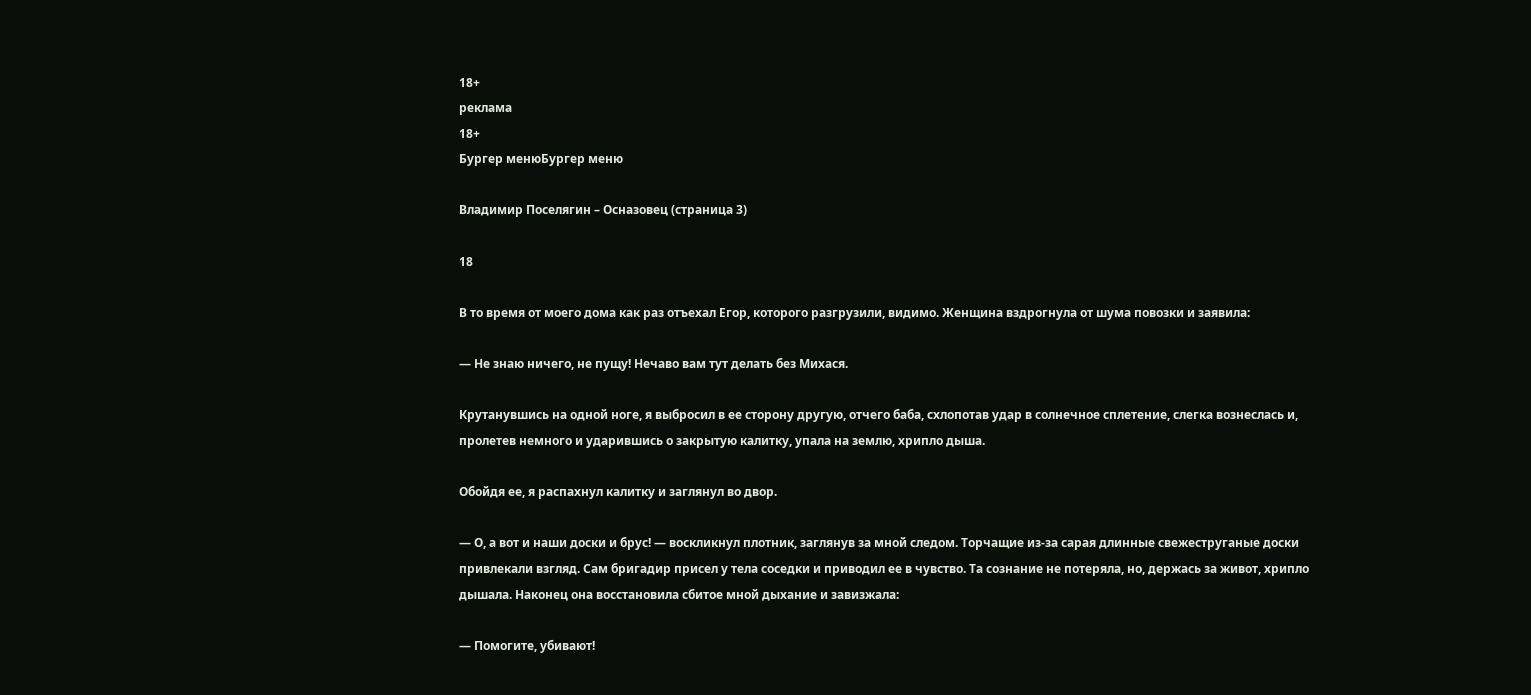18+
реклама
18+
Бургер менюБургер меню

Владимир Поселягин – Осназовец (страница 3)

18

В то время от моего дома как раз отъехал Егор, которого разгрузили, видимо. Женщина вздрогнула от шума повозки и заявила:

— Не знаю ничего, не пущу! Нечаво вам тут делать без Михася.

Крутанувшись на одной ноге, я выбросил в ее сторону другую, отчего баба, схлопотав удар в солнечное сплетение, слегка вознеслась и, пролетев немного и ударившись о закрытую калитку, упала на землю, хрипло дыша.

Обойдя ее, я распахнул калитку и заглянул во двор.

— О, а вот и наши доски и брус! — воскликнул плотник, заглянув за мной следом. Торчащие из-за сарая длинные свежеструганые доски привлекали взгляд. Сам бригадир присел у тела соседки и приводил ее в чувство. Та сознание не потеряла, но, держась за живот, хрипло дышала. Наконец она восстановила сбитое мной дыхание и завизжала:

— Помогите, убивают!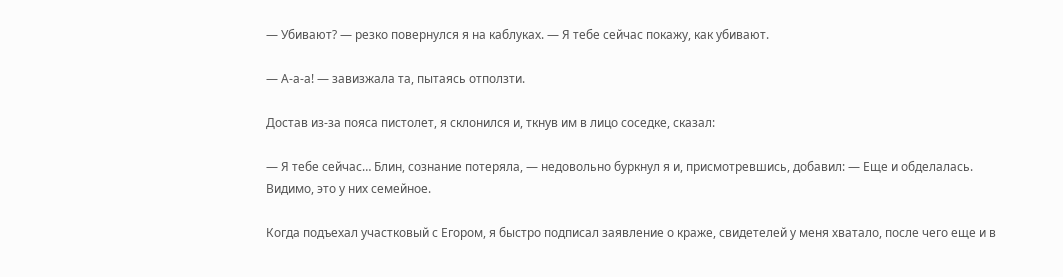— Убивают? — резко повернулся я на каблуках. — Я тебе сейчас покажу, как убивают.

— А-а-а! — завизжала та, пытаясь отползти.

Достав из-за пояса пистолет, я склонился и, ткнув им в лицо соседке, сказал:

— Я тебе сейчас… Блин, сознание потеряла, — недовольно буркнул я и, присмотревшись, добавил: — Еще и обделалась. Видимо, это у них семейное.

Когда подъехал участковый с Егором, я быстро подписал заявление о краже, свидетелей у меня хватало, после чего еще и в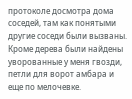протоколе досмотра дома соседей, там как понятыми другие соседи были вызваны. Кроме дерева были найдены уворованные у меня гвозди, петли для ворот амбара и еще по мелочевке.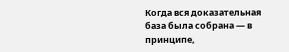Когда вся доказательная база была собрана — в принципе,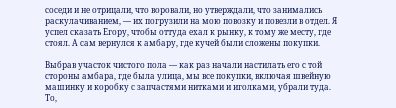соседи и не отрицали, что воровали, но утверждали, что занимались раскулачиванием, — их погрузили на мою повозку и повезли в отдел. Я успел сказать Егору, чтобы оттуда ехал к рынку, к тому же месту, где стоял. А сам вернулся к амбару, где кучей были сложены покупки.

Выбрав участок чистого пола — как раз начали настилать его с той стороны амбара, где была улица, мы все покупки, включая швейную машинку и коробку с запчастями нитками и иголками, убрали туда. То,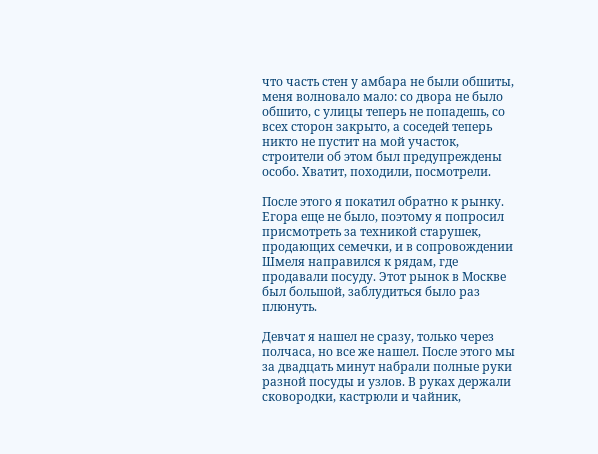что часть стен у амбара не были обшиты, меня волновало мало: со двора не было обшито, с улицы теперь не попадешь, со всех сторон закрыто, а соседей теперь никто не пустит на мой участок, строители об этом был предупреждены особо. Хватит, походили, посмотрели.

После этого я покатил обратно к рынку. Егора еще не было, поэтому я попросил присмотреть за техникой старушек, продающих семечки, и в сопровождении Шмеля направился к рядам, где продавали посуду. Этот рынок в Москве был большой, заблудиться было раз плюнуть.

Девчат я нашел не сразу, только через полчаса, но все же нашел. После этого мы за двадцать минут набрали полные руки разной посуды и узлов. В руках держали сковородки, кастрюли и чайник,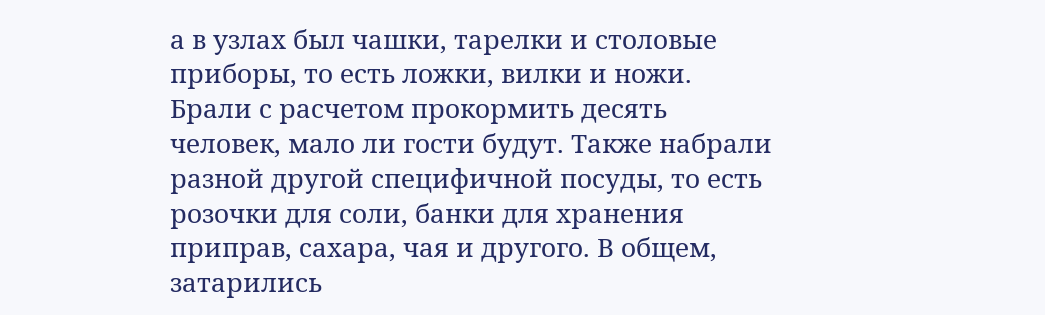а в узлах был чашки, тарелки и столовые приборы, то есть ложки, вилки и ножи. Брали с расчетом прокормить десять человек, мало ли гости будут. Также набрали разной другой специфичной посуды, то есть розочки для соли, банки для хранения приправ, сахара, чая и другого. В общем, затарились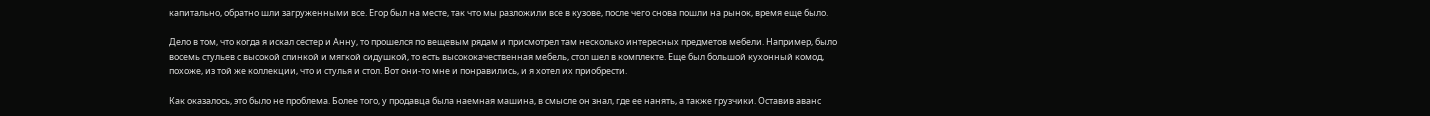капитально, обратно шли загруженными все. Егор был на месте, так что мы разложили все в кузове, после чего снова пошли на рынок, время еще было.

Дело в том, что когда я искал сестер и Анну, то прошелся по вещевым рядам и присмотрел там несколько интересных предметов мебели. Например, было восемь стульев с высокой спинкой и мягкой сидушкой, то есть высококачественная мебель, стол шел в комплекте. Еще был большой кухонный комод, похоже, из той же коллекции, что и стулья и стол. Вот они-то мне и понравились, и я хотел их приобрести.

Как оказалось, это было не проблема. Более того, у продавца была наемная машина, в смысле он знал, где ее нанять, а также грузчики. Оставив аванс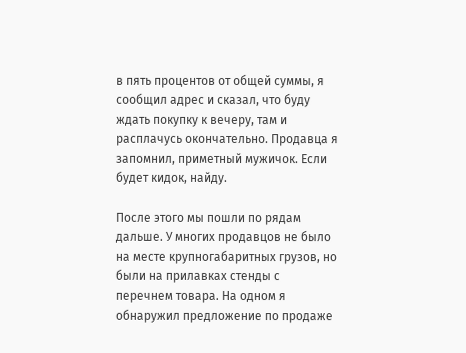в пять процентов от общей суммы, я сообщил адрес и сказал, что буду ждать покупку к вечеру, там и расплачусь окончательно. Продавца я запомнил, приметный мужичок. Если будет кидок, найду.

После этого мы пошли по рядам дальше. У многих продавцов не было на месте крупногабаритных грузов, но были на прилавках стенды с перечнем товара. На одном я обнаружил предложение по продаже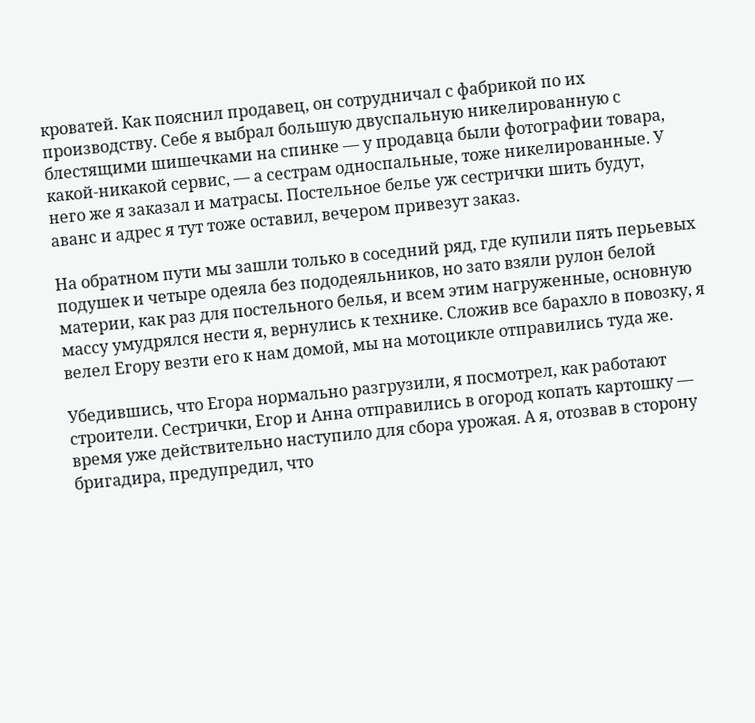кроватей. Как пояснил продавец, он сотрудничал с фабрикой по их производству. Себе я выбрал большую двуспальную никелированную с блестящими шишечками на спинке — у продавца были фотографии товара, какой-никакой сервис, — а сестрам односпальные, тоже никелированные. У него же я заказал и матрасы. Постельное белье уж сестрички шить будут, аванс и адрес я тут тоже оставил, вечером привезут заказ.

На обратном пути мы зашли только в соседний ряд, где купили пять перьевых подушек и четыре одеяла без пододеяльников, но зато взяли рулон белой материи, как раз для постельного белья, и всем этим нагруженные, основную массу умудрялся нести я, вернулись к технике. Сложив все барахло в повозку, я велел Егору везти его к нам домой, мы на мотоцикле отправились туда же.

Убедившись, что Егора нормально разгрузили, я посмотрел, как работают строители. Сестрички, Егор и Анна отправились в огород копать картошку — время уже действительно наступило для сбора урожая. А я, отозвав в сторону бригадира, предупредил, что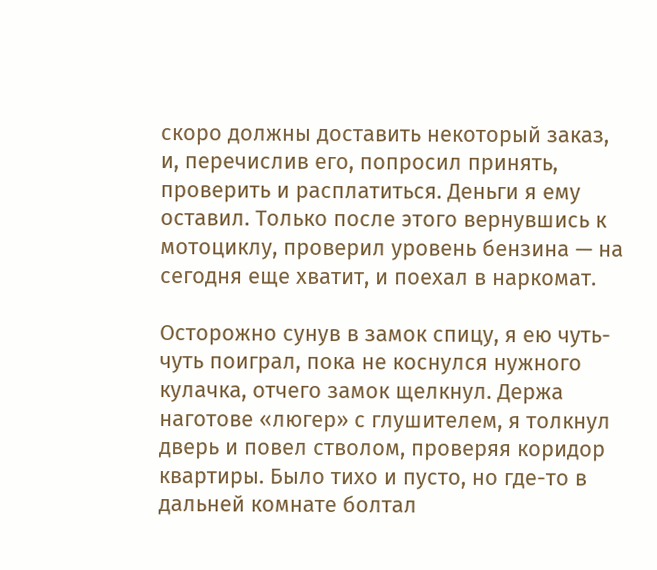скоро должны доставить некоторый заказ, и, перечислив его, попросил принять, проверить и расплатиться. Деньги я ему оставил. Только после этого вернувшись к мотоциклу, проверил уровень бензина — на сегодня еще хватит, и поехал в наркомат.

Осторожно сунув в замок спицу, я ею чуть-чуть поиграл, пока не коснулся нужного кулачка, отчего замок щелкнул. Держа наготове «люгер» с глушителем, я толкнул дверь и повел стволом, проверяя коридор квартиры. Было тихо и пусто, но где-то в дальней комнате болтал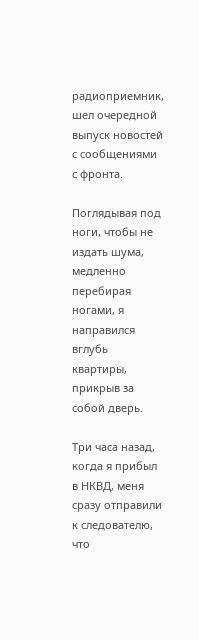радиоприемник, шел очередной выпуск новостей с сообщениями с фронта.

Поглядывая под ноги, чтобы не издать шума, медленно перебирая ногами, я направился вглубь квартиры, прикрыв за собой дверь.

Три часа назад, когда я прибыл в НКВД, меня сразу отправили к следователю, что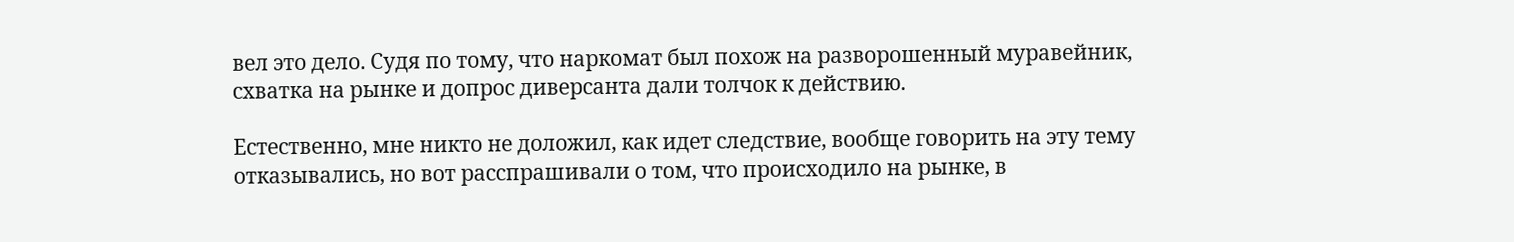вел это дело. Судя по тому, что наркомат был похож на разворошенный муравейник, схватка на рынке и допрос диверсанта дали толчок к действию.

Естественно, мне никто не доложил, как идет следствие, вообще говорить на эту тему отказывались, но вот расспрашивали о том, что происходило на рынке, в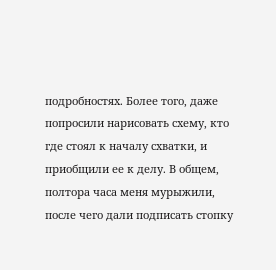подробностях. Более того, даже попросили нарисовать схему, кто где стоял к началу схватки, и приобщили ее к делу. В общем, полтора часа меня мурыжили, после чего дали подписать стопку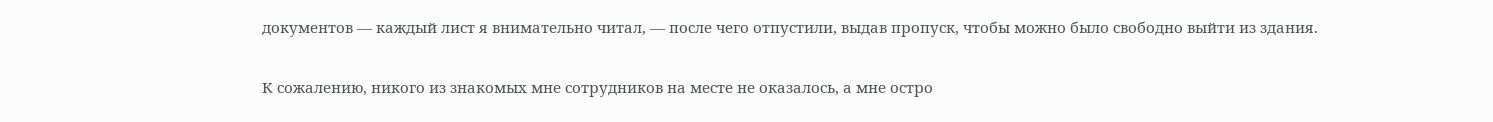документов — каждый лист я внимательно читал, — после чего отпустили, выдав пропуск, чтобы можно было свободно выйти из здания.

К сожалению, никого из знакомых мне сотрудников на месте не оказалось, а мне остро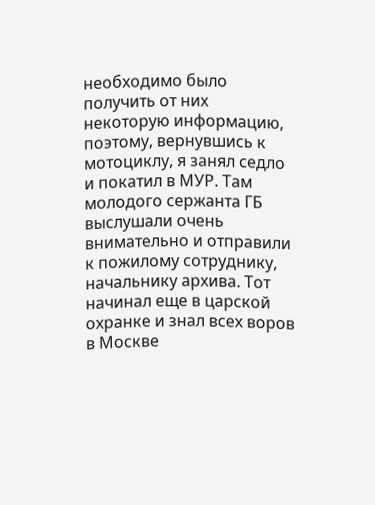необходимо было получить от них некоторую информацию, поэтому, вернувшись к мотоциклу, я занял седло и покатил в МУР. Там молодого сержанта ГБ выслушали очень внимательно и отправили к пожилому сотруднику, начальнику архива. Тот начинал еще в царской охранке и знал всех воров в Москве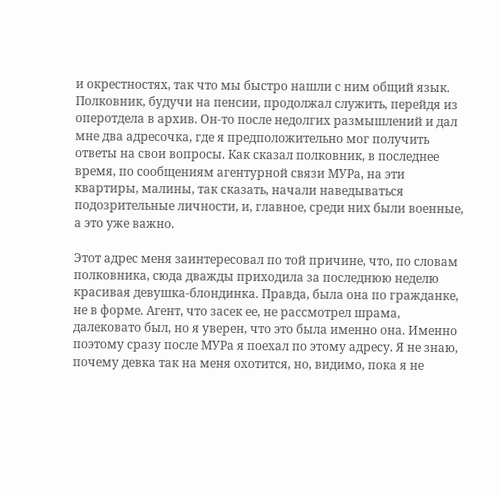и окрестностях, так что мы быстро нашли с ним общий язык. Полковник, будучи на пенсии, продолжал служить, перейдя из оперотдела в архив. Он-то после недолгих размышлений и дал мне два адресочка, где я предположительно мог получить ответы на свои вопросы. Как сказал полковник, в последнее время, по сообщениям агентурной связи МУРа, на эти квартиры, малины, так сказать, начали наведываться подозрительные личности, и, главное, среди них были военные, а это уже важно.

Этот адрес меня заинтересовал по той причине, что, по словам полковника, сюда дважды приходила за последнюю неделю красивая девушка-блондинка. Правда, была она по гражданке, не в форме. Агент, что засек ее, не рассмотрел шрама, далековато был, но я уверен, что это была именно она. Именно поэтому сразу после МУРа я поехал по этому адресу. Я не знаю, почему девка так на меня охотится, но, видимо, пока я не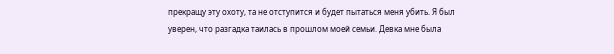прекращу эту охоту, та не отступится и будет пытаться меня убить. Я был уверен, что разгадка таилась в прошлом моей семьи. Девка мне была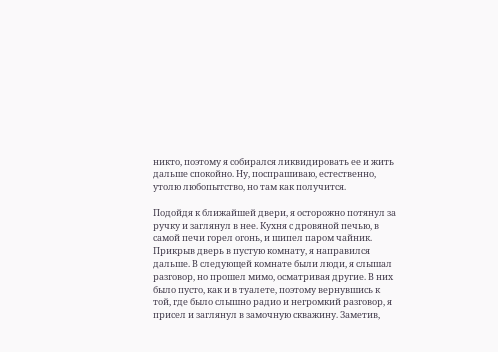никто, поэтому я собирался ликвидировать ее и жить дальше спокойно. Ну, поспрашиваю, естественно, утолю любопытство, но там как получится.

Подойдя к ближайшей двери, я осторожно потянул за ручку и заглянул в нее. Кухня с дровяной печью, в самой печи горел огонь, и шипел паром чайник. Прикрыв дверь в пустую комнату, я направился дальше. В следующей комнате были люди, я слышал разговор, но прошел мимо, осматривая другие. В них было пусто, как и в туалете, поэтому вернувшись к той, где было слышно радио и негромкий разговор, я присел и заглянул в замочную скважину. Заметив,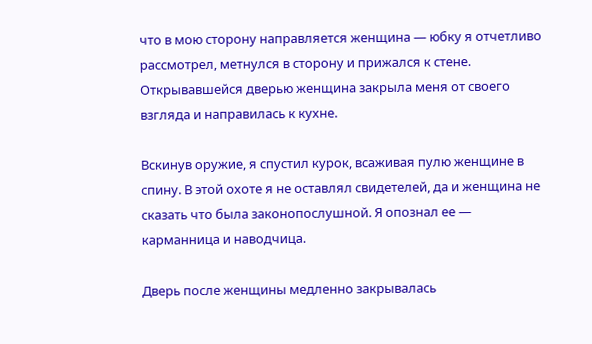что в мою сторону направляется женщина — юбку я отчетливо рассмотрел, метнулся в сторону и прижался к стене. Открывавшейся дверью женщина закрыла меня от своего взгляда и направилась к кухне.

Вскинув оружие, я спустил курок, всаживая пулю женщине в спину. В этой охоте я не оставлял свидетелей, да и женщина не сказать что была законопослушной. Я опознал ее — карманница и наводчица.

Дверь после женщины медленно закрывалась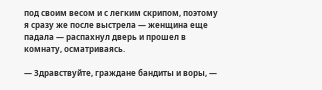под своим весом и с легким скрипом, поэтому я сразу же после выстрела — женщина еще падала — распахнул дверь и прошел в комнату, осматриваясь.

— Здравствуйте, граждане бандиты и воры, —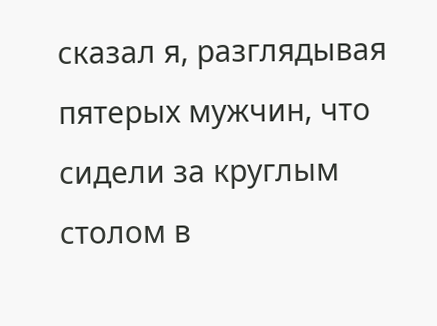сказал я, разглядывая пятерых мужчин, что сидели за круглым столом в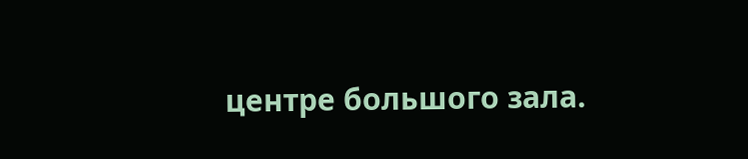центре большого зала.